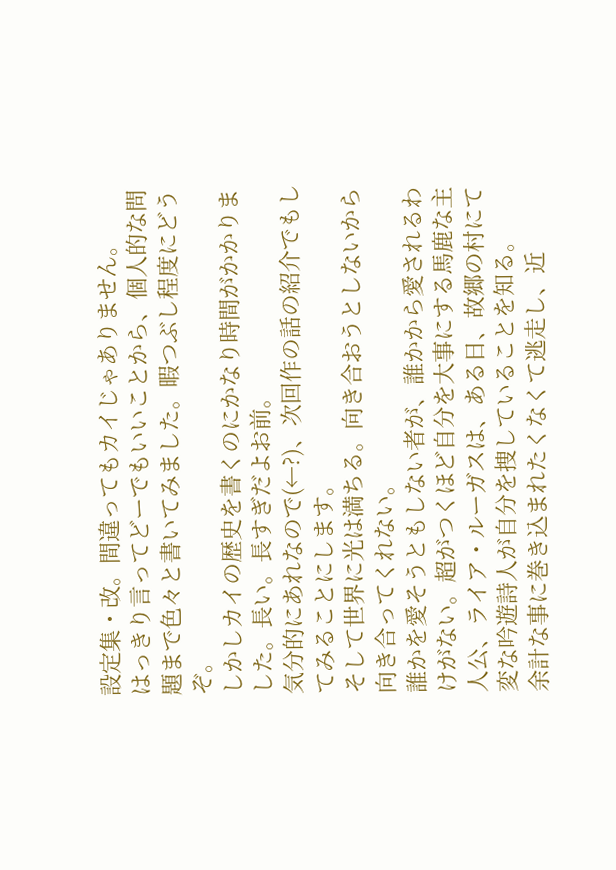設定集・改。間違ってもカイじゃありません。
はっきり言ってどーでもいいことから、個人的な問題まで色々と書いてみました。暇つぶし程度にどうぞ。
しかしカイの歴史を書くのにかなり時間がかかりました。長い。長すぎだよお前。
気分的にあれなので(←?)、次回作の話の紹介でもしてみることにします。
そして世界に光は満ちる。向き合おうとしないから向き合ってくれない。
誰かを愛そうともしない者が、誰かから愛されるわけがない。超がつくほど自分を大事にする馬鹿な主人公、ライア・ルーガスは、ある日、故郷の村にて変な吟遊詩人が自分を捜していることを知る。
余計な事に巻き込まれたくなくて逃走し、近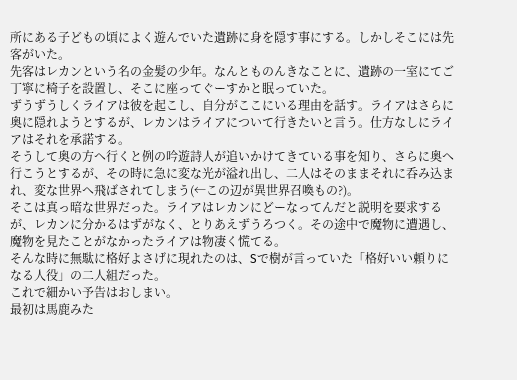所にある子どもの頃によく遊んでいた遺跡に身を隠す事にする。しかしそこには先客がいた。
先客はレカンという名の金髪の少年。なんとものんきなことに、遺跡の一室にてご丁寧に椅子を設置し、そこに座ってぐーすかと眠っていた。
ずうずうしくライアは彼を起こし、自分がここにいる理由を話す。ライアはさらに奥に隠れようとするが、レカンはライアについて行きたいと言う。仕方なしにライアはそれを承諾する。
そうして奥の方へ行くと例の吟遊詩人が追いかけてきている事を知り、さらに奥へ行こうとするが、その時に急に変な光が溢れ出し、二人はそのままそれに呑み込まれ、変な世界へ飛ばされてしまう(←この辺が異世界召喚もの?)。
そこは真っ暗な世界だった。ライアはレカンにどーなってんだと説明を要求するが、レカンに分かるはずがなく、とりあえずうろつく。その途中で魔物に遭遇し、魔物を見たことがなかったライアは物凄く慌てる。
そんな時に無駄に格好よさげに現れたのは、Sで樹が言っていた「格好いい頼りになる人役」の二人組だった。
これで細かい予告はおしまい。
最初は馬鹿みた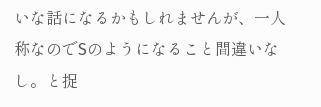いな話になるかもしれませんが、一人称なのでSのようになること間違いなし。と捉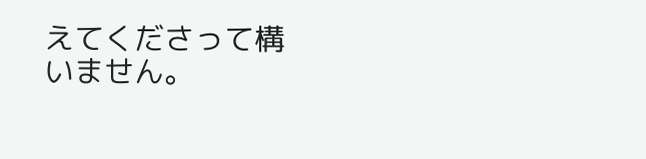えてくださって構いません。